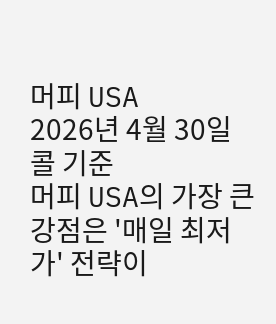머피 USA
2026년 4월 30일 콜 기준
머피 USA의 가장 큰 강점은 '매일 최저가' 전략이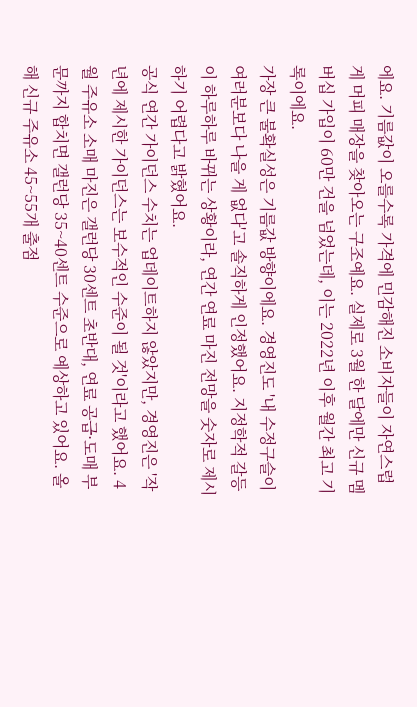에요. 기름값이 오를수록 가격에 민감해진 소비자들이 자연스럽게 머피 매장을 찾아오는 구조예요. 실제로 3월 한 달에만 신규 멤버십 가입이 60만 건을 넘었는데, 이는 2022년 이후 월간 최고 기록이에요.
가장 큰 불확실성은 기름값 방향이에요. 경영진도 '내 수정구슬이 여러분보다 나을 게 없다'고 솔직하게 인정했어요. 지정학적 갈등이 하루하루 바뀌는 상황이라, 연간 연료 마진 전망을 숫자로 제시하기 어렵다고 밝혔어요.
공식 연간 가이던스 수치는 업데이트하지 않았지만, 경영진은 '작년에 제시한 가이던스는 보수적인 수준이 될 것'이라고 했어요. 4월 주유소 소매 마진은 갤런당 30센트 초반대, 연료 공급·도매 부문까지 합치면 갤런당 35~40센트 수준으로 예상하고 있어요. 올해 신규 주유소 45~55개 출점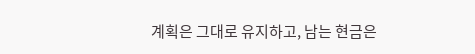계획은 그대로 유지하고, 남는 현금은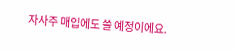자사주 매입에도 쓸 예정이에요.